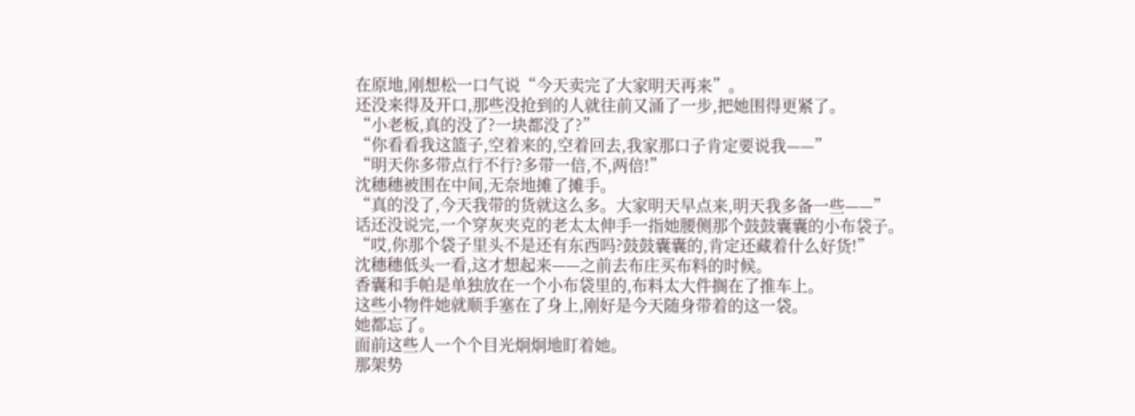在原地,刚想松一口气说“今天卖完了大家明天再来”。
还没来得及开口,那些没抢到的人就往前又涌了一步,把她围得更紧了。
“小老板,真的没了?一块都没了?”
“你看看我这篮子,空着来的,空着回去,我家那口子肯定要说我——”
“明天你多带点行不行?多带一倍,不,两倍!”
沈穗穗被围在中间,无奈地摊了摊手。
“真的没了,今天我带的货就这么多。大家明天早点来,明天我多备一些——”
话还没说完,一个穿灰夹克的老太太伸手一指她腰侧那个鼓鼓囊囊的小布袋子。
“哎,你那个袋子里头不是还有东西吗?鼓鼓囊囊的,肯定还藏着什么好货!”
沈穗穗低头一看,这才想起来——之前去布庄买布料的时候。
香囊和手帕是单独放在一个小布袋里的,布料太大件搁在了推车上。
这些小物件她就顺手塞在了身上,刚好是今天随身带着的这一袋。
她都忘了。
面前这些人一个个目光炯炯地盯着她。
那架势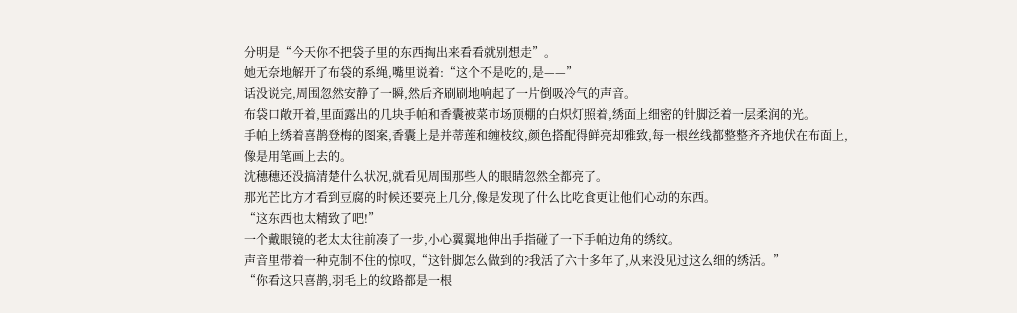分明是“今天你不把袋子里的东西掏出来看看就别想走”。
她无奈地解开了布袋的系绳,嘴里说着:“这个不是吃的,是——”
话没说完,周围忽然安静了一瞬,然后齐刷刷地响起了一片倒吸冷气的声音。
布袋口敞开着,里面露出的几块手帕和香囊被菜市场顶棚的白炽灯照着,绣面上细密的针脚泛着一层柔润的光。
手帕上绣着喜鹊登梅的图案,香囊上是并蒂莲和缠枝纹,颜色搭配得鲜亮却雅致,每一根丝线都整整齐齐地伏在布面上,像是用笔画上去的。
沈穗穗还没搞清楚什么状况,就看见周围那些人的眼睛忽然全都亮了。
那光芒比方才看到豆腐的时候还要亮上几分,像是发现了什么比吃食更让他们心动的东西。
“这东西也太精致了吧!”
一个戴眼镜的老太太往前凑了一步,小心翼翼地伸出手指碰了一下手帕边角的绣纹。
声音里带着一种克制不住的惊叹,“这针脚怎么做到的?我活了六十多年了,从来没见过这么细的绣活。”
“你看这只喜鹊,羽毛上的纹路都是一根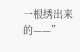一根绣出来的——”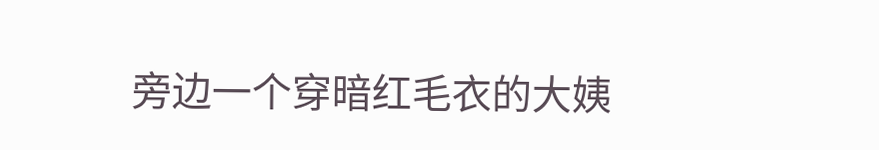旁边一个穿暗红毛衣的大姨